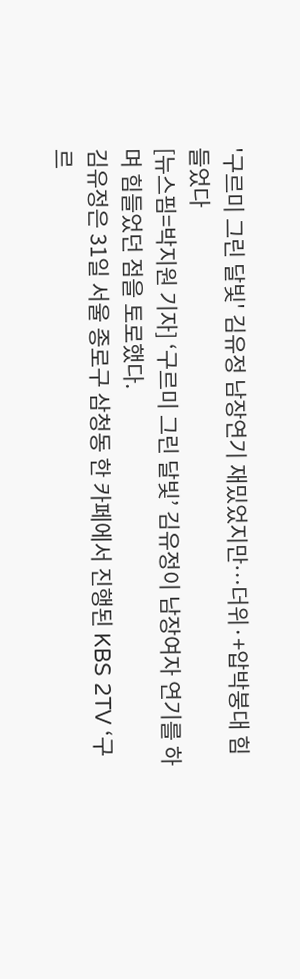'구르미 그린 달빛' 김유정 남장연기 재밌었지만…더위·+압박붕대 힘들었다
[뉴스핌=박지원 기자] ‘구르미 그린 달빛’ 김유정이 남장여자 연기를 하며 힘들었던 점을 토로했다.
김유정은 31일 서울 종로구 삼청동 한 카페에서 진행된 KBS 2TV ‘구르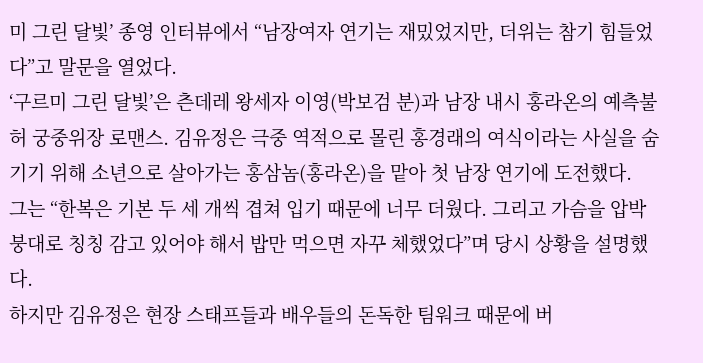미 그린 달빛’ 종영 인터뷰에서 “남장여자 연기는 재밌었지만, 더위는 참기 힘들었다”고 말문을 열었다.
‘구르미 그린 달빛’은 츤데레 왕세자 이영(박보검 분)과 남장 내시 홍라온의 예측불허 궁중위장 로맨스. 김유정은 극중 역적으로 몰린 홍경래의 여식이라는 사실을 숨기기 위해 소년으로 살아가는 홍삼놈(홍라온)을 맡아 첫 남장 연기에 도전했다.
그는 “한복은 기본 두 세 개씩 겹쳐 입기 때문에 너무 더웠다. 그리고 가슴을 압박 붕대로 칭칭 감고 있어야 해서 밥만 먹으면 자꾸 체했었다”며 당시 상황을 설명했다.
하지만 김유정은 현장 스태프들과 배우들의 돈독한 팀워크 때문에 버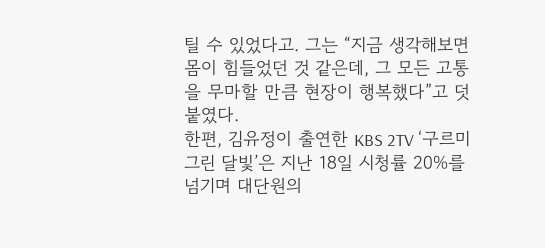틸 수 있었다고. 그는 “지금 생각해보면 몸이 힘들었던 것 같은데, 그 모든 고통을 무마할 만큼 현장이 행복했다”고 덧붙였다.
한편, 김유정이 출연한 KBS 2TV ‘구르미 그린 달빛’은 지난 18일 시청률 20%를 넘기며 대단원의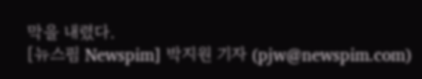막을 내렸다.
[뉴스핌 Newspim] 박지원 기자 (pjw@newspim.com)